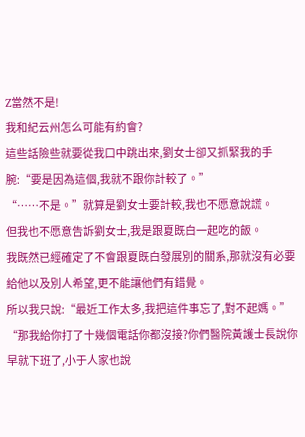Z當然不是!
我和紀云州怎么可能有約會?
這些話險些就要從我口中跳出來,劉女士卻又抓緊我的手腕:“要是因為這個,我就不跟你計較了。”
“……不是。”就算是劉女士要計較,我也不愿意說謊。
但我也不愿意告訴劉女士,我是跟夏既白一起吃的飯。
我既然已經確定了不會跟夏既白發展別的關系,那就沒有必要給他以及別人希望,更不能讓他們有錯覺。
所以我只說:“最近工作太多,我把這件事忘了,對不起媽。”
“那我給你打了十幾個電話你都沒接?你們醫院黃護士長說你早就下班了,小于人家也說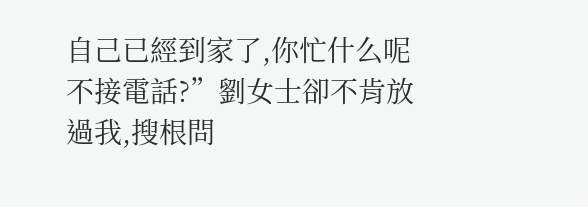自己已經到家了,你忙什么呢不接電話?”劉女士卻不肯放過我,搜根問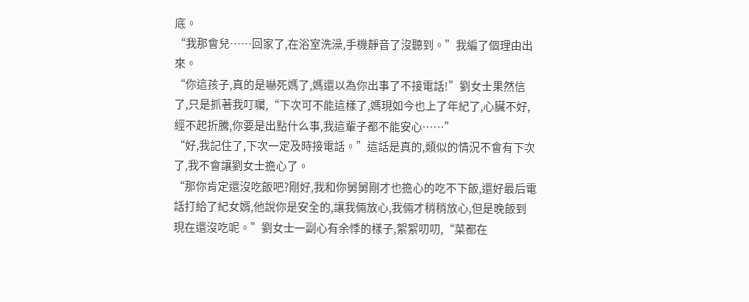底。
“我那會兒……回家了,在浴室洗澡,手機靜音了沒聽到。”我編了個理由出來。
“你這孩子,真的是嚇死媽了,媽還以為你出事了不接電話!”劉女士果然信了,只是抓著我叮囑,“下次可不能這樣了,媽現如今也上了年紀了,心臟不好,經不起折騰,你要是出點什么事,我這輩子都不能安心……”
“好,我記住了,下次一定及時接電話。”這話是真的,類似的情況不會有下次了,我不會讓劉女士擔心了。
“那你肯定還沒吃飯吧?剛好,我和你舅舅剛才也擔心的吃不下飯,還好最后電話打給了紀女婿,他說你是安全的,讓我倆放心,我倆才稍稍放心,但是晚飯到現在還沒吃呢。”劉女士一副心有余悸的樣子,絮絮叨叨,“菜都在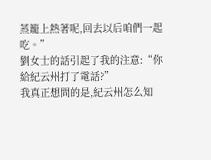蒸籠上熱著呢,回去以后咱們一起吃。”
劉女士的話引起了我的注意:“你給紀云州打了電話?”
我真正想問的是,紀云州怎么知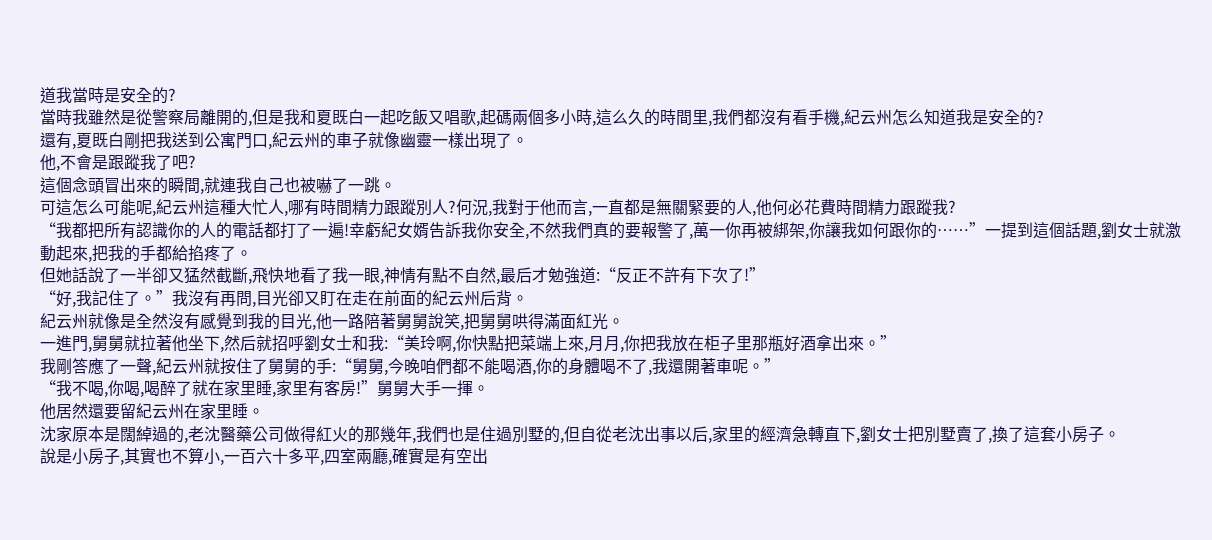道我當時是安全的?
當時我雖然是從警察局離開的,但是我和夏既白一起吃飯又唱歌,起碼兩個多小時,這么久的時間里,我們都沒有看手機,紀云州怎么知道我是安全的?
還有,夏既白剛把我送到公寓門口,紀云州的車子就像幽靈一樣出現了。
他,不會是跟蹤我了吧?
這個念頭冒出來的瞬間,就連我自己也被嚇了一跳。
可這怎么可能呢,紀云州這種大忙人,哪有時間精力跟蹤別人?何況,我對于他而言,一直都是無關緊要的人,他何必花費時間精力跟蹤我?
“我都把所有認識你的人的電話都打了一遍!幸虧紀女婿告訴我你安全,不然我們真的要報警了,萬一你再被綁架,你讓我如何跟你的……”一提到這個話題,劉女士就激動起來,把我的手都給掐疼了。
但她話說了一半卻又猛然截斷,飛快地看了我一眼,神情有點不自然,最后才勉強道:“反正不許有下次了!”
“好,我記住了。”我沒有再問,目光卻又盯在走在前面的紀云州后背。
紀云州就像是全然沒有感覺到我的目光,他一路陪著舅舅說笑,把舅舅哄得滿面紅光。
一進門,舅舅就拉著他坐下,然后就招呼劉女士和我:“美玲啊,你快點把菜端上來,月月,你把我放在柜子里那瓶好酒拿出來。”
我剛答應了一聲,紀云州就按住了舅舅的手:“舅舅,今晚咱們都不能喝酒,你的身體喝不了,我還開著車呢。”
“我不喝,你喝,喝醉了就在家里睡,家里有客房!”舅舅大手一揮。
他居然還要留紀云州在家里睡。
沈家原本是闊綽過的,老沈醫藥公司做得紅火的那幾年,我們也是住過別墅的,但自從老沈出事以后,家里的經濟急轉直下,劉女士把別墅賣了,換了這套小房子。
說是小房子,其實也不算小,一百六十多平,四室兩廳,確實是有空出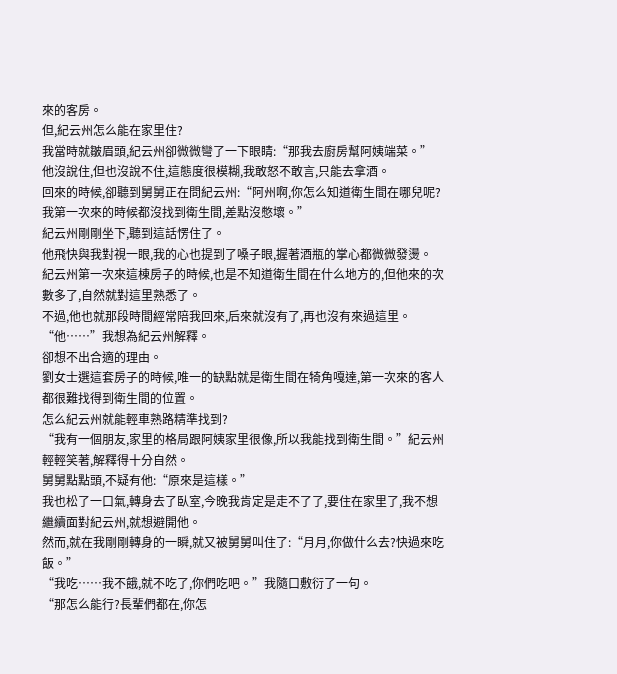來的客房。
但,紀云州怎么能在家里住?
我當時就皺眉頭,紀云州卻微微彎了一下眼睛:“那我去廚房幫阿姨端菜。”
他沒說住,但也沒說不住,這態度很模糊,我敢怒不敢言,只能去拿酒。
回來的時候,卻聽到舅舅正在問紀云州:“阿州啊,你怎么知道衛生間在哪兒呢?我第一次來的時候都沒找到衛生間,差點沒憋壞。”
紀云州剛剛坐下,聽到這話愣住了。
他飛快與我對視一眼,我的心也提到了嗓子眼,握著酒瓶的掌心都微微發燙。
紀云州第一次來這棟房子的時候,也是不知道衛生間在什么地方的,但他來的次數多了,自然就對這里熟悉了。
不過,他也就那段時間經常陪我回來,后來就沒有了,再也沒有來過這里。
“他……”我想為紀云州解釋。
卻想不出合適的理由。
劉女士選這套房子的時候,唯一的缺點就是衛生間在犄角嘎達,第一次來的客人都很難找得到衛生間的位置。
怎么紀云州就能輕車熟路精準找到?
“我有一個朋友,家里的格局跟阿姨家里很像,所以我能找到衛生間。”紀云州輕輕笑著,解釋得十分自然。
舅舅點點頭,不疑有他:“原來是這樣。”
我也松了一口氣,轉身去了臥室,今晚我肯定是走不了了,要住在家里了,我不想繼續面對紀云州,就想避開他。
然而,就在我剛剛轉身的一瞬,就又被舅舅叫住了:“月月,你做什么去?快過來吃飯。”
“我吃……我不餓,就不吃了,你們吃吧。”我隨口敷衍了一句。
“那怎么能行?長輩們都在,你怎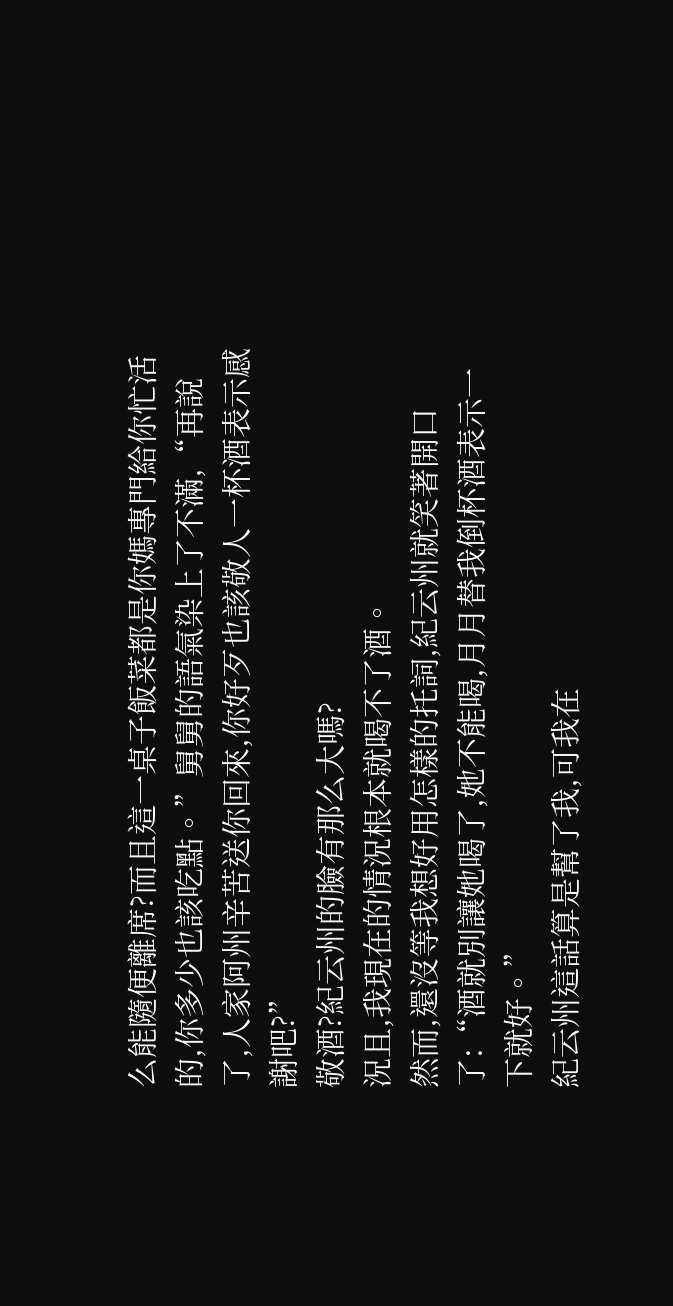么能隨便離席?而且這一桌子飯菜都是你媽專門給你忙活的,你多少也該吃點。”舅舅的語氣染上了不滿,“再說了,人家阿州辛苦送你回來,你好歹也該敬人一杯酒表示感謝吧?”
敬酒?紀云州的臉有那么大嗎?
況且,我現在的情況根本就喝不了酒。
然而,還沒等我想好用怎樣的托詞,紀云州就笑著開口了:“酒就別讓她喝了,她不能喝,月月替我倒杯酒表示一下就好。”
紀云州這話算是幫了我,可我在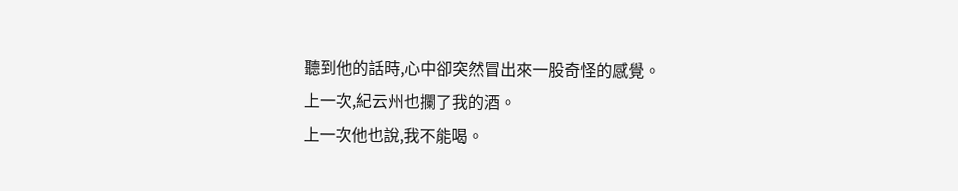聽到他的話時,心中卻突然冒出來一股奇怪的感覺。
上一次,紀云州也攔了我的酒。
上一次他也說,我不能喝。